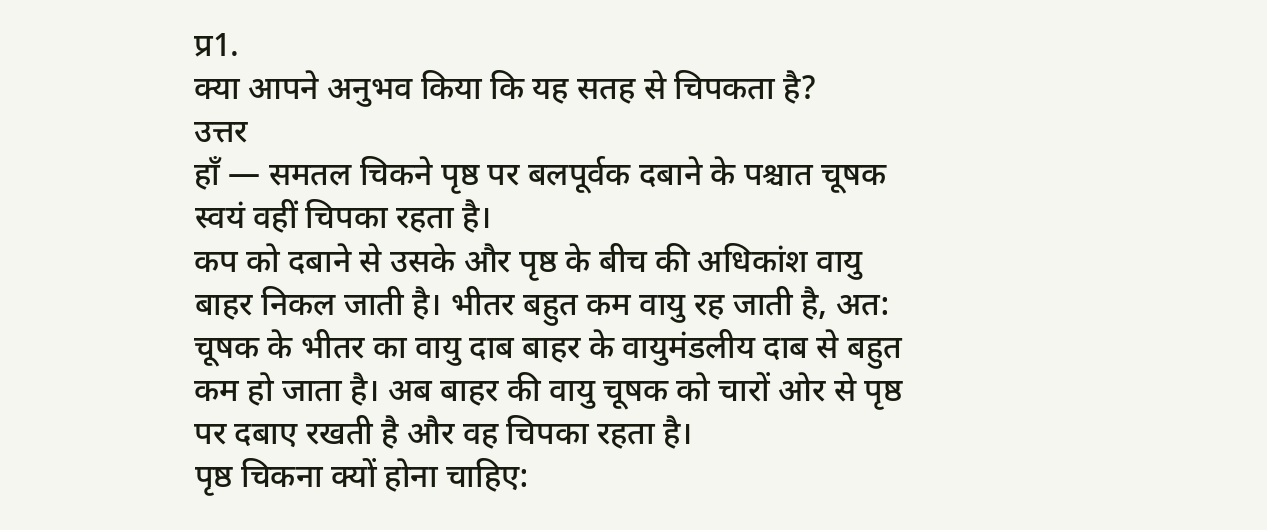प्र1.
क्या आपने अनुभव किया कि यह सतह से चिपकता है?
उत्तर
हाँ — समतल चिकने पृष्ठ पर बलपूर्वक दबाने के पश्चात चूषक स्वयं वहीं चिपका रहता है।
कप को दबाने से उसके और पृष्ठ के बीच की अधिकांश वायु बाहर निकल जाती है। भीतर बहुत कम वायु रह जाती है, अत: चूषक के भीतर का वायु दाब बाहर के वायुमंडलीय दाब से बहुत कम हो जाता है। अब बाहर की वायु चूषक को चारों ओर से पृष्ठ पर दबाए रखती है और वह चिपका रहता है।
पृष्ठ चिकना क्यों होना चाहिए: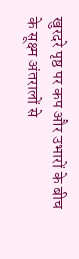खुरदरे पृष्ठ पर कप और उभारों के बीच के सूक्ष्म अंतरालों से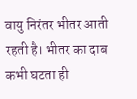वायु निरंतर भीतर आती रहती है। भीतर का दाब कभी घटता ही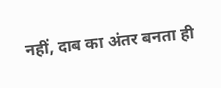नहीं, दाब का अंतर बनता ही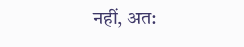नहीं, अत: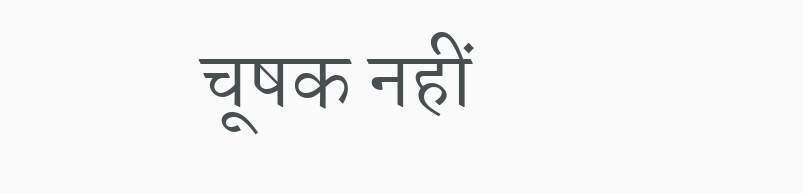चूषक नहीं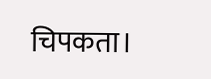चिपकता।